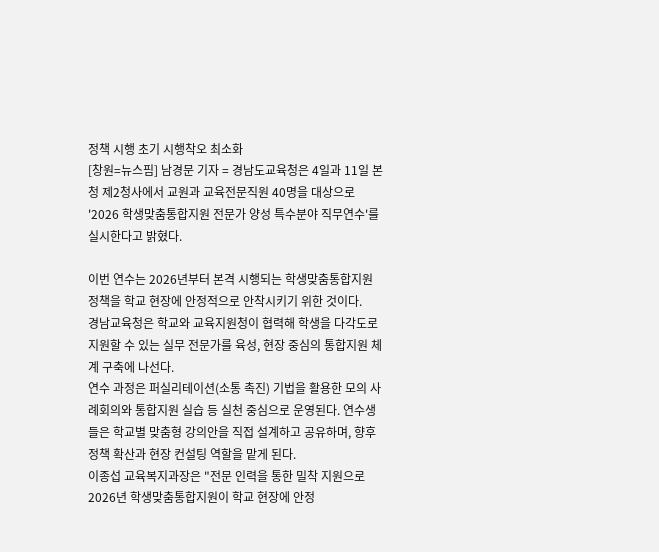정책 시행 초기 시행착오 최소화
[창원=뉴스핌] 남경문 기자 = 경남도교육청은 4일과 11일 본청 제2청사에서 교원과 교육전문직원 40명을 대상으로 '2026 학생맞춤통합지원 전문가 양성 특수분야 직무연수'를 실시한다고 밝혔다.

이번 연수는 2026년부터 본격 시행되는 학생맞춤통합지원 정책을 학교 현장에 안정적으로 안착시키기 위한 것이다.
경남교육청은 학교와 교육지원청이 협력해 학생을 다각도로 지원할 수 있는 실무 전문가를 육성, 현장 중심의 통합지원 체계 구축에 나선다.
연수 과정은 퍼실리테이션(소통 촉진) 기법을 활용한 모의 사례회의와 통합지원 실습 등 실천 중심으로 운영된다. 연수생들은 학교별 맞춤형 강의안을 직접 설계하고 공유하며, 향후 정책 확산과 현장 컨설팅 역할을 맡게 된다.
이종섭 교육복지과장은 "전문 인력을 통한 밀착 지원으로 2026년 학생맞춤통합지원이 학교 현장에 안정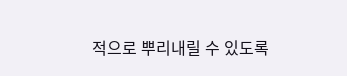적으로 뿌리내릴 수 있도록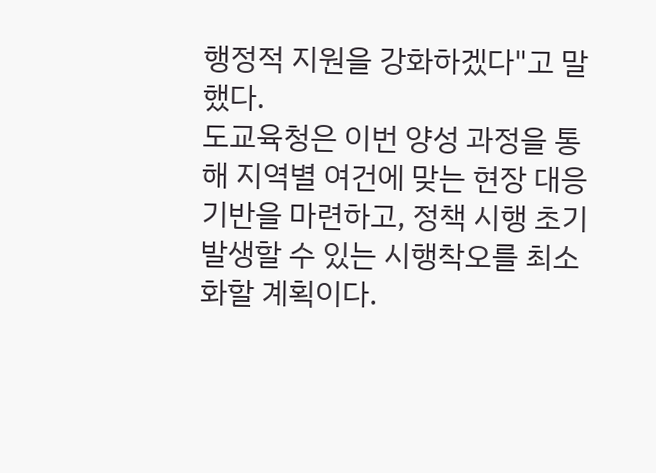행정적 지원을 강화하겠다"고 말했다.
도교육청은 이번 양성 과정을 통해 지역별 여건에 맞는 현장 대응 기반을 마련하고, 정책 시행 초기 발생할 수 있는 시행착오를 최소화할 계획이다.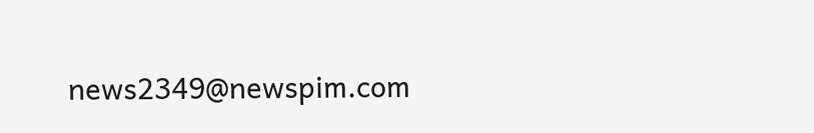news2349@newspim.com